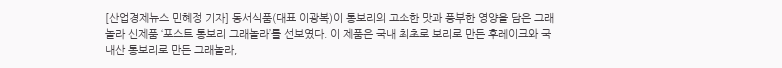[산업경제뉴스 민혜정 기자] 동서식품(대표 이광복)이 통보리의 고소한 맛과 풍부한 영양을 담은 그래놀라 신제품 ‘포스트 통보리 그래놀라’를 선보였다. 이 제품은 국내 최초로 보리로 만든 후레이크와 국내산 통보리로 만든 그래놀라,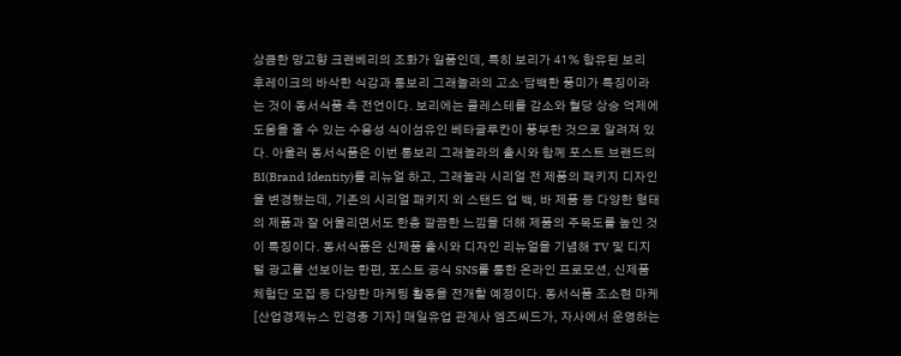상큼한 망고향 크랜베리의 조화가 일품인데, 특히 보리가 41% 함유된 보리 후레이크의 바삭한 식감과 통보리 그래놀라의 고소·담백한 풍미가 특징이라는 것이 동서식품 측 전언이다. 보리에는 콜레스테롤 감소와 혈당 상승 억제에 도움을 줄 수 있는 수용성 식이섬유인 베타글루칸이 풍부한 것으로 알려져 있다. 아울러 동서식품은 이번 통보리 그래놀라의 출시와 함께 포스트 브랜드의 BI(Brand Identity)를 리뉴얼 하고, 그래놀라 시리얼 전 제품의 패키지 디자인을 변경했는데, 기존의 시리얼 패키지 외 스탠드 업 백, 바 제품 등 다양한 형태의 제품과 잘 어울리면서도 한층 깔끔한 느낌을 더해 제품의 주목도를 높인 것이 특징이다. 동서식품은 신제품 출시와 디자인 리뉴얼을 기념해 TV 및 디지털 광고를 선보이는 한편, 포스트 공식 SNS를 통한 온라인 프로모션, 신제품 체험단 모집 등 다양한 마케팅 활동을 전개할 예정이다. 동서식품 조소현 마케
[산업경제뉴스 민경종 기자] 매일유업 관계사 엠즈씨드가, 자사에서 운영하는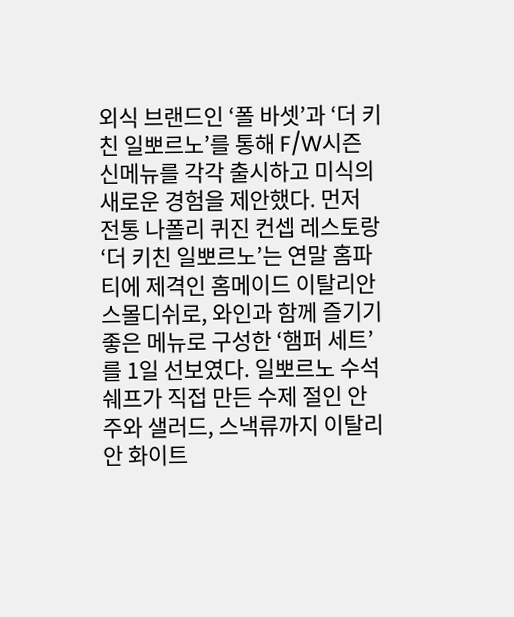외식 브랜드인 ‘폴 바셋’과 ‘더 키친 일뽀르노’를 통해 F/W시즌 신메뉴를 각각 출시하고 미식의 새로운 경험을 제안했다. 먼저 전통 나폴리 퀴진 컨셉 레스토랑 ‘더 키친 일뽀르노’는 연말 홈파티에 제격인 홈메이드 이탈리안 스몰디쉬로, 와인과 함께 즐기기 좋은 메뉴로 구성한 ‘햄퍼 세트’를 1일 선보였다. 일뽀르노 수석 쉐프가 직접 만든 수제 절인 안주와 샐러드, 스낵류까지 이탈리안 화이트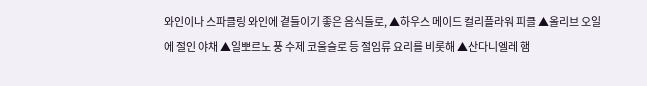와인이나 스파클링 와인에 곁들이기 좋은 음식들로, ▲하우스 메이드 컬리플라워 피클 ▲올리브 오일에 절인 야채 ▲일뽀르노 풍 수제 코울슬로 등 절임류 요리를 비롯해 ▲산다니엘레 햄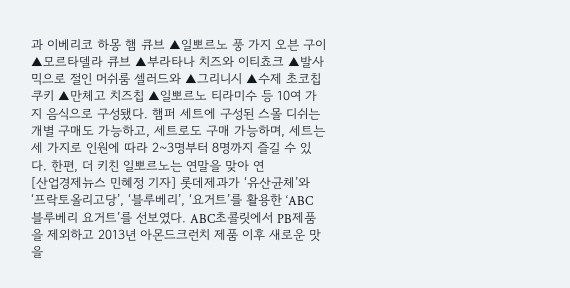과 이베리코 하몽 햄 큐브 ▲일뽀르노 풍 가지 오븐 구이 ▲모르타델라 큐브 ▲부라타나 치즈와 이티쵸크 ▲발사믹으로 절인 머쉬룸 셀러드와 ▲그리니시 ▲수제 초코칩 쿠키 ▲만체고 치즈칩 ▲일뽀르노 티라미수 등 10여 가지 음식으로 구성됐다. 햄퍼 세트에 구성된 스몰 디쉬는 개별 구매도 가능하고, 세트로도 구매 가능하며, 세트는 세 가지로 인원에 따라 2~3명부터 8명까지 즐길 수 있다. 한편, 더 키친 일뽀르노는 연말을 맞아 연
[산업경제뉴스 민혜정 기자] 롯데제과가 ‘유산균체’와 ‘프락토올리고당’, ‘블루베리’, ‘요거트’를 활용한 ‘ABC 블루베리 요거트’를 선보였다. ABC초콜릿에서 PB제품을 제외하고 2013년 아몬드크런치 제품 이후 새로운 맛을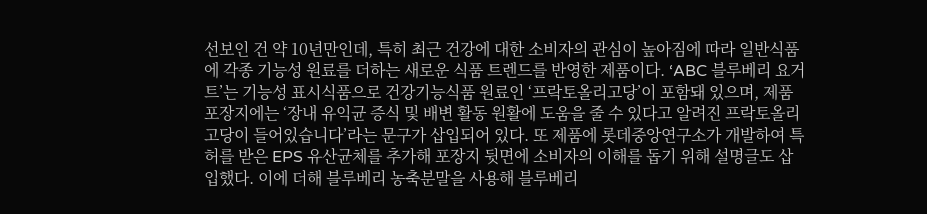선보인 건 약 10년만인데, 특히 최근 건강에 대한 소비자의 관심이 높아짐에 따라 일반식품에 각종 기능성 원료를 더하는 새로운 식품 트렌드를 반영한 제품이다. ‘ABC 블루베리 요거트’는 기능성 표시식품으로 건강기능식품 원료인 ‘프락토올리고당’이 포함돼 있으며, 제품 포장지에는 ‘장내 유익균 증식 및 배변 활동 원활에 도움을 줄 수 있다고 알려진 프락토올리고당이 들어있습니다’라는 문구가 삽입되어 있다. 또 제품에 롯데중앙연구소가 개발하여 특허를 받은 EPS 유산균체를 추가해 포장지 뒷면에 소비자의 이해를 돕기 위해 설명글도 삽입했다. 이에 더해 블루베리 농축분말을 사용해 블루베리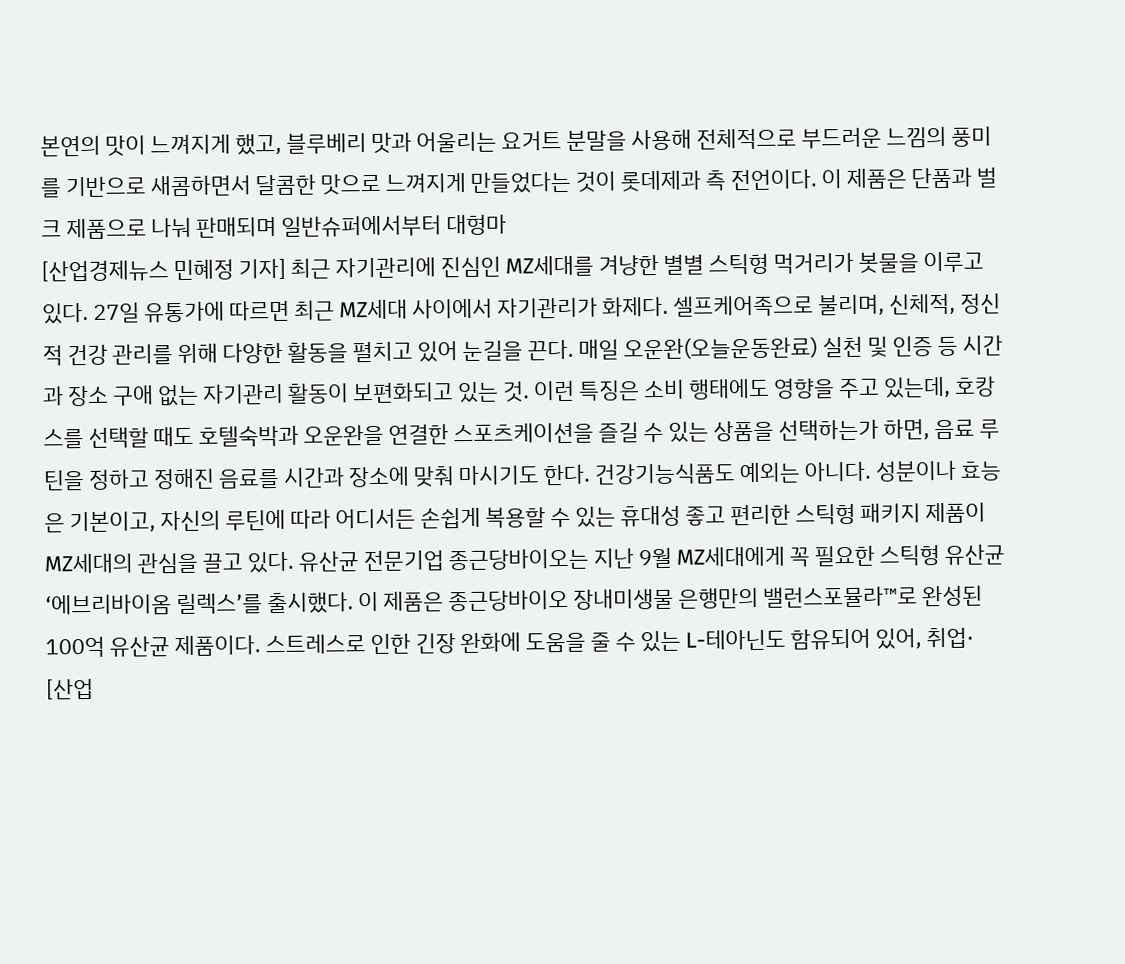본연의 맛이 느껴지게 했고, 블루베리 맛과 어울리는 요거트 분말을 사용해 전체적으로 부드러운 느낌의 풍미를 기반으로 새콤하면서 달콤한 맛으로 느껴지게 만들었다는 것이 롯데제과 측 전언이다. 이 제품은 단품과 벌크 제품으로 나눠 판매되며 일반슈퍼에서부터 대형마
[산업경제뉴스 민혜정 기자] 최근 자기관리에 진심인 MZ세대를 겨냥한 별별 스틱형 먹거리가 봇물을 이루고 있다. 27일 유통가에 따르면 최근 MZ세대 사이에서 자기관리가 화제다. 셀프케어족으로 불리며, 신체적, 정신적 건강 관리를 위해 다양한 활동을 펼치고 있어 눈길을 끈다. 매일 오운완(오늘운동완료) 실천 및 인증 등 시간과 장소 구애 없는 자기관리 활동이 보편화되고 있는 것. 이런 특징은 소비 행태에도 영향을 주고 있는데, 호캉스를 선택할 때도 호텔숙박과 오운완을 연결한 스포츠케이션을 즐길 수 있는 상품을 선택하는가 하면, 음료 루틴을 정하고 정해진 음료를 시간과 장소에 맞춰 마시기도 한다. 건강기능식품도 예외는 아니다. 성분이나 효능은 기본이고, 자신의 루틴에 따라 어디서든 손쉽게 복용할 수 있는 휴대성 좋고 편리한 스틱형 패키지 제품이 MZ세대의 관심을 끌고 있다. 유산균 전문기업 종근당바이오는 지난 9월 MZ세대에게 꼭 필요한 스틱형 유산균 ‘에브리바이옴 릴렉스’를 출시했다. 이 제품은 종근당바이오 장내미생물 은행만의 밸런스포뮬라™로 완성된 100억 유산균 제품이다. 스트레스로 인한 긴장 완화에 도움을 줄 수 있는 L-테아닌도 함유되어 있어, 취업·
[산업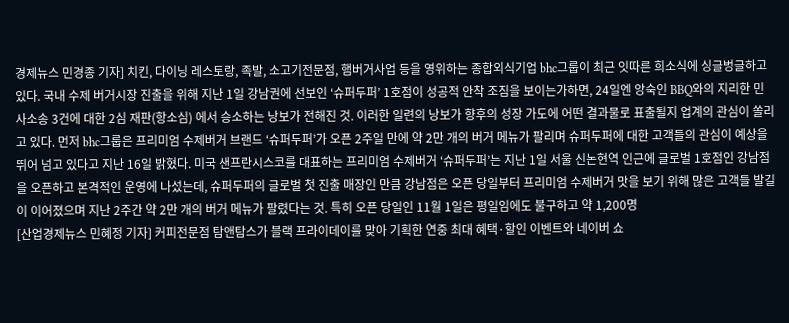경제뉴스 민경종 기자] 치킨, 다이닝 레스토랑, 족발, 소고기전문점, 햄버거사업 등을 영위하는 종합외식기업 bhc그룹이 최근 잇따른 희소식에 싱글벙글하고 있다. 국내 수제 버거시장 진출을 위해 지난 1일 강남권에 선보인 ‘슈퍼두퍼’ 1호점이 성공적 안착 조짐을 보이는가하면, 24일엔 앙숙인 BBQ와의 지리한 민사소송 3건에 대한 2심 재판(항소심) 에서 승소하는 낭보가 전해진 것. 이러한 일련의 낭보가 향후의 성장 가도에 어떤 결과물로 표출될지 업계의 관심이 쏠리고 있다. 먼저 bhc그룹은 프리미엄 수제버거 브랜드 ‘슈퍼두퍼’가 오픈 2주일 만에 약 2만 개의 버거 메뉴가 팔리며 슈퍼두퍼에 대한 고객들의 관심이 예상을 뛰어 넘고 있다고 지난 16일 밝혔다. 미국 샌프란시스코를 대표하는 프리미엄 수제버거 ‘슈퍼두퍼’는 지난 1일 서울 신논현역 인근에 글로벌 1호점인 강남점을 오픈하고 본격적인 운영에 나섰는데, 슈퍼두퍼의 글로벌 첫 진출 매장인 만큼 강남점은 오픈 당일부터 프리미엄 수제버거 맛을 보기 위해 많은 고객들 발길이 이어졌으며 지난 2주간 약 2만 개의 버거 메뉴가 팔렸다는 것. 특히 오픈 당일인 11월 1일은 평일임에도 불구하고 약 1,200명
[산업경제뉴스 민혜정 기자] 커피전문점 탐앤탐스가 블랙 프라이데이를 맞아 기획한 연중 최대 혜택·할인 이벤트와 네이버 쇼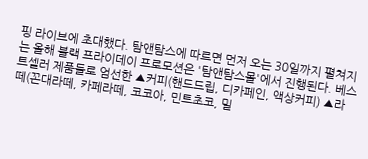핑 라이브에 초대했다. 탐앤탐스에 따르면 먼저 오는 30일까지 펼쳐지는 올해 블랙 프라이데이 프로모션은 '탐앤탐스몰'에서 진행된다. 베스트셀러 제품들로 엄선한 ▲커피(핸드드립, 디카페인, 액상커피) ▲라떼(꼰대라떼, 카페라떼, 코코아, 민트초코, 밀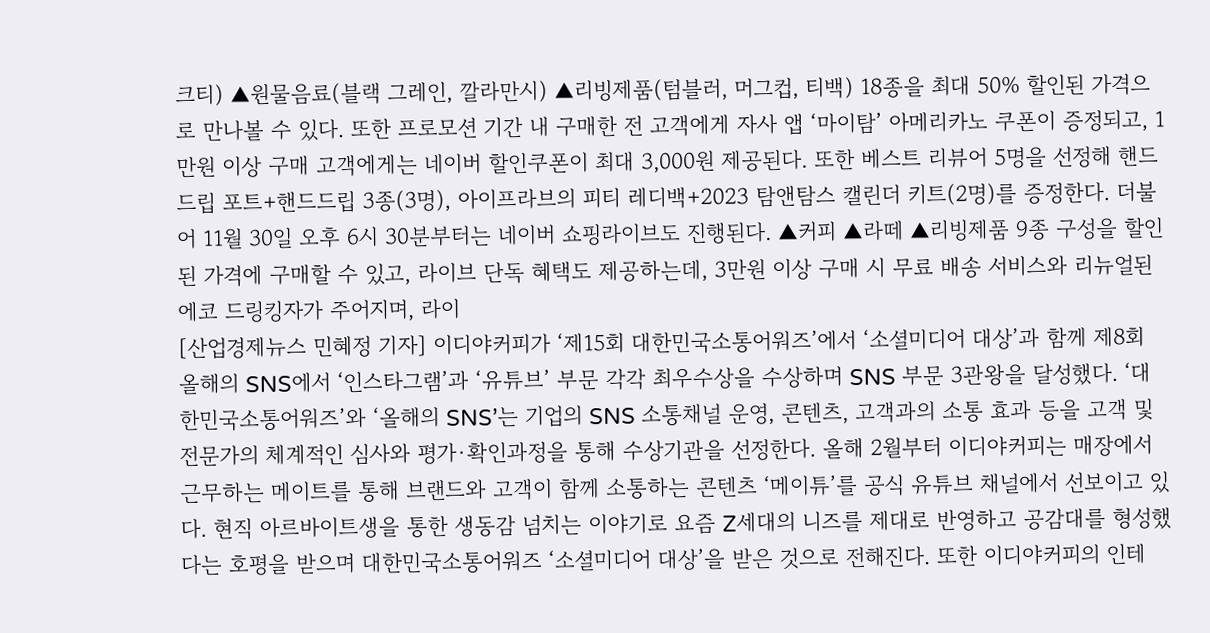크티) ▲원물음료(블랙 그레인, 깔라만시) ▲리빙제품(텀블러, 머그컵, 티백) 18종을 최대 50% 할인된 가격으로 만나볼 수 있다. 또한 프로모션 기간 내 구매한 전 고객에게 자사 앱 ‘마이탐’ 아메리카노 쿠폰이 증정되고, 1만원 이상 구매 고객에게는 네이버 할인쿠폰이 최대 3,000원 제공된다. 또한 베스트 리뷰어 5명을 선정해 핸드드립 포트+핸드드립 3종(3명), 아이프라브의 피티 레디백+2023 탐앤탐스 캘린더 키트(2명)를 증정한다. 더불어 11월 30일 오후 6시 30분부터는 네이버 쇼핑라이브도 진행된다. ▲커피 ▲라떼 ▲리빙제품 9종 구성을 할인된 가격에 구매할 수 있고, 라이브 단독 혜택도 제공하는데, 3만원 이상 구매 시 무료 배송 서비스와 리뉴얼된 에코 드링킹자가 주어지며, 라이
[산업경제뉴스 민혜정 기자] 이디야커피가 ‘제15회 대한민국소통어워즈’에서 ‘소셜미디어 대상’과 함께 제8회 올해의 SNS에서 ‘인스타그램’과 ‘유튜브’ 부문 각각 최우수상을 수상하며 SNS 부문 3관왕을 달성했다. ‘대한민국소통어워즈’와 ‘올해의 SNS’는 기업의 SNS 소통채널 운영, 콘텐츠, 고객과의 소통 효과 등을 고객 및 전문가의 체계적인 심사와 평가·확인과정을 통해 수상기관을 선정한다. 올해 2월부터 이디야커피는 매장에서 근무하는 메이트를 통해 브랜드와 고객이 함께 소통하는 콘텐츠 ‘메이튜’를 공식 유튜브 채널에서 선보이고 있다. 현직 아르바이트생을 통한 생동감 넘치는 이야기로 요즘 Z세대의 니즈를 제대로 반영하고 공감대를 형성했다는 호평을 받으며 대한민국소통어워즈 ‘소셜미디어 대상’을 받은 것으로 전해진다. 또한 이디야커피의 인테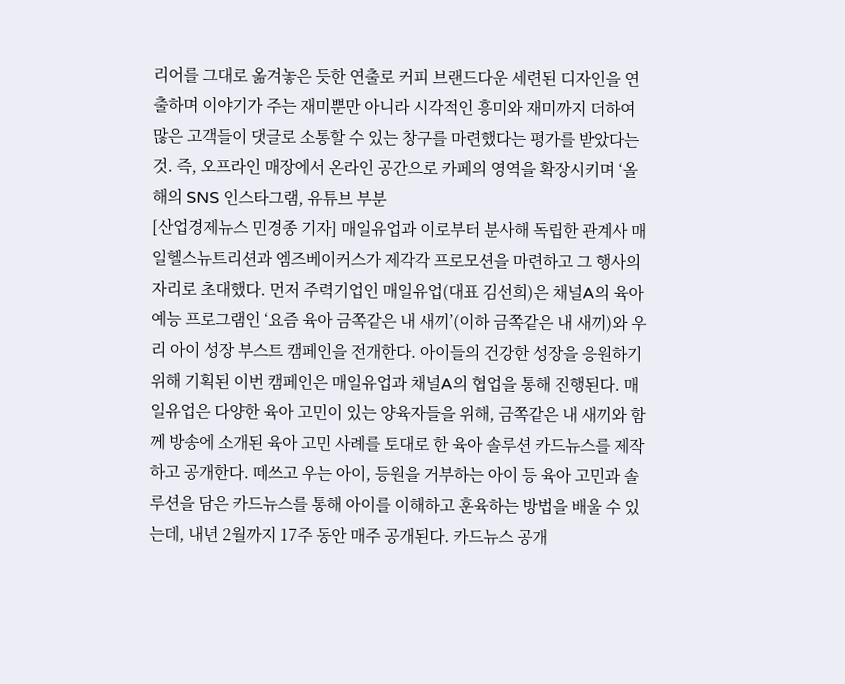리어를 그대로 옮겨놓은 듯한 연출로 커피 브랜드다운 세련된 디자인을 연출하며 이야기가 주는 재미뿐만 아니라 시각적인 흥미와 재미까지 더하여 많은 고객들이 댓글로 소통할 수 있는 창구를 마련했다는 평가를 받았다는 것. 즉, 오프라인 매장에서 온라인 공간으로 카페의 영역을 확장시키며 ‘올해의 SNS 인스타그램, 유튜브 부분
[산업경제뉴스 민경종 기자] 매일유업과 이로부터 분사해 독립한 관계사 매일헬스뉴트리션과 엠즈베이커스가 제각각 프로모션을 마련하고 그 행사의 자리로 초대했다. 먼저 주력기업인 매일유업(대표 김선희)은 채널A의 육아 예능 프로그램인 ‘요즘 육아 금쪽같은 내 새끼’(이하 금쪽같은 내 새끼)와 우리 아이 성장 부스트 캠페인을 전개한다. 아이들의 건강한 성장을 응원하기 위해 기획된 이번 캠페인은 매일유업과 채널A의 협업을 통해 진행된다. 매일유업은 다양한 육아 고민이 있는 양육자들을 위해, 금쪽같은 내 새끼와 함께 방송에 소개된 육아 고민 사례를 토대로 한 육아 솔루션 카드뉴스를 제작하고 공개한다. 떼쓰고 우는 아이, 등원을 거부하는 아이 등 육아 고민과 솔루션을 담은 카드뉴스를 통해 아이를 이해하고 훈육하는 방법을 배울 수 있는데, 내년 2월까지 17주 동안 매주 공개된다. 카드뉴스 공개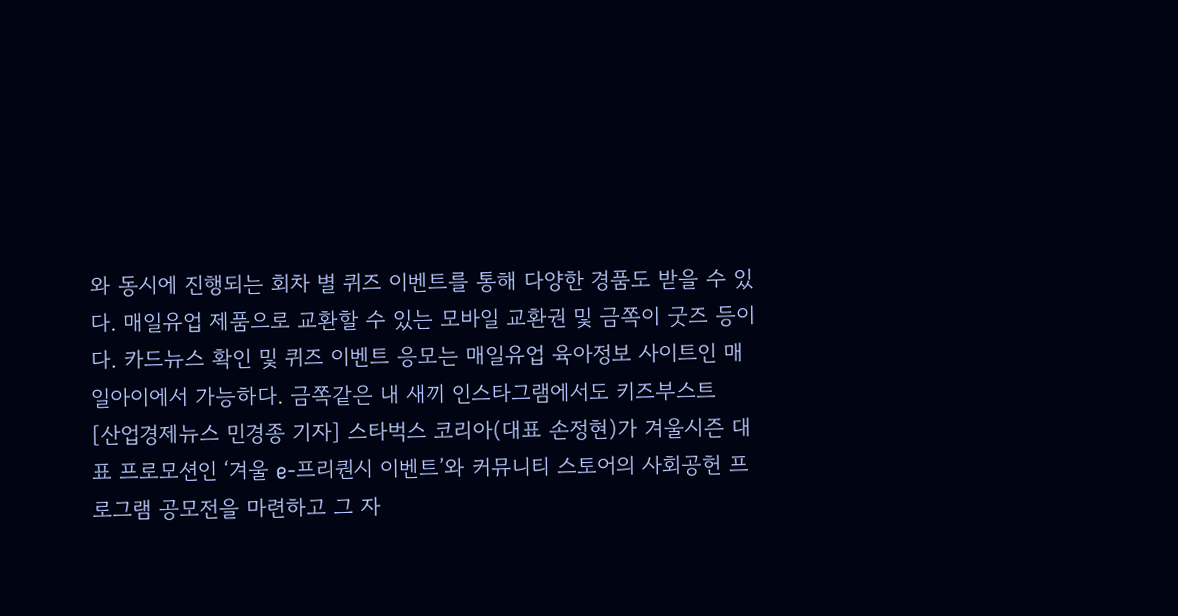와 동시에 진행되는 회차 별 퀴즈 이벤트를 통해 다양한 경품도 받을 수 있다. 매일유업 제품으로 교환할 수 있는 모바일 교환권 및 금쪽이 굿즈 등이다. 카드뉴스 확인 및 퀴즈 이벤트 응모는 매일유업 육아정보 사이트인 매일아이에서 가능하다. 금쪽같은 내 새끼 인스타그램에서도 키즈부스트
[산업경제뉴스 민경종 기자] 스타벅스 코리아(대표 손정현)가 겨울시즌 대표 프로모션인 ‘겨울 e-프리퀀시 이벤트’와 커뮤니티 스토어의 사회공헌 프로그램 공모전을 마련하고 그 자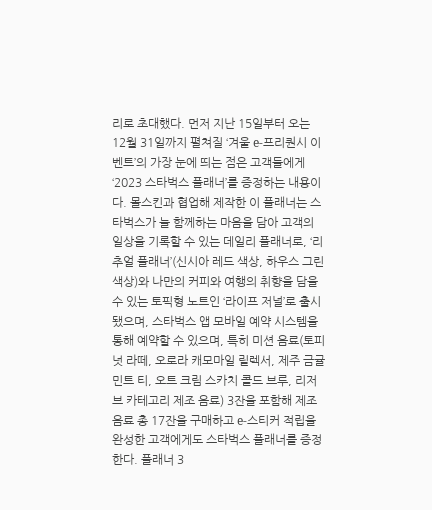리로 초대했다. 먼저 지난 15일부터 오는 12월 31일까지 펼쳐질 ‘겨울 e-프리퀀시 이벤트’의 가장 눈에 띄는 점은 고객들에게 ‘2023 스타벅스 플래너’를 증정하는 내용이다. 몰스킨과 협업해 제작한 이 플래너는 스타벅스가 늘 함께하는 마음을 담아 고객의 일상을 기록할 수 있는 데일리 플래너로, ‘리추얼 플래너’(신시아 레드 색상, 하우스 그린 색상)와 나만의 커피와 여행의 취향을 담을 수 있는 토픽형 노트인 ‘라이프 저널’로 출시됐으며, 스타벅스 앱 모바일 예약 시스템을 통해 예약할 수 있으며, 특히 미션 음료(토피 넛 라떼, 오로라 캐모마일 릴렉서, 제주 금귤 민트 티, 오트 크림 스카치 콜드 브루, 리저브 카테고리 제조 음료) 3잔을 포함해 제조 음료 총 17잔을 구매하고 e-스티커 적립을 완성한 고객에게도 스타벅스 플래너를 증정한다. 플래너 3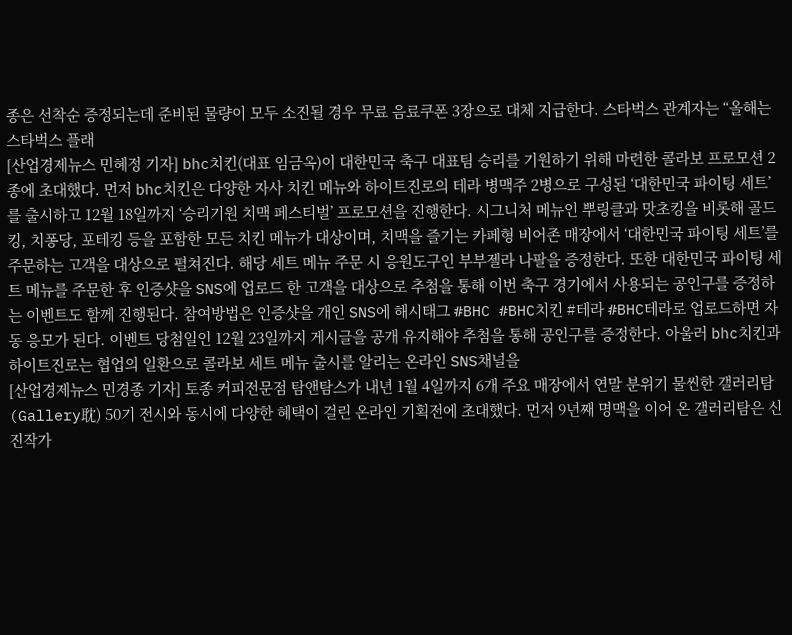종은 선착순 증정되는데 준비된 물량이 모두 소진될 경우 무료 음료쿠폰 3장으로 대체 지급한다. 스타벅스 관계자는 “올해는 스타벅스 플래
[산업경제뉴스 민혜정 기자] bhc치킨(대표 임금옥)이 대한민국 축구 대표팀 승리를 기원하기 위해 마련한 콜라보 프로모션 2종에 초대했다. 먼저 bhc치킨은 다양한 자사 치킨 메뉴와 하이트진로의 테라 병맥주 2병으로 구성된 ‘대한민국 파이팅 세트’를 출시하고 12월 18일까지 ‘승리기원 치맥 페스티벌’ 프로모션을 진행한다. 시그니처 메뉴인 뿌링클과 맛초킹을 비롯해 골드킹, 치퐁당, 포테킹 등을 포함한 모든 치킨 메뉴가 대상이며, 치맥을 즐기는 카페형 비어존 매장에서 ‘대한민국 파이팅 세트’를 주문하는 고객을 대상으로 펼쳐진다. 해당 세트 메뉴 주문 시 응원도구인 부부젤라 나팔을 증정한다. 또한 대한민국 파이팅 세트 메뉴를 주문한 후 인증샷을 SNS에 업로드 한 고객을 대상으로 추첨을 통해 이번 축구 경기에서 사용되는 공인구를 증정하는 이벤트도 함께 진행된다. 참여방법은 인증샷을 개인 SNS에 해시태그 #BHC #BHC치킨 #테라 #BHC테라로 업로드하면 자동 응모가 된다. 이벤트 당첨일인 12월 23일까지 게시글을 공개 유지해야 추첨을 통해 공인구를 증정한다. 아울러 bhc치킨과 하이트진로는 협업의 일환으로 콜라보 세트 메뉴 출시를 알리는 온라인 SNS채널을
[산업경제뉴스 민경종 기자] 토종 커피전문점 탐앤탐스가 내년 1월 4일까지 6개 주요 매장에서 연말 분위기 물씬한 갤러리탐(Gallery耽) 50기 전시와 동시에 다양한 혜택이 걸린 온라인 기획전에 초대했다. 먼저 9년째 명맥을 이어 온 갤러리탐은 신진작가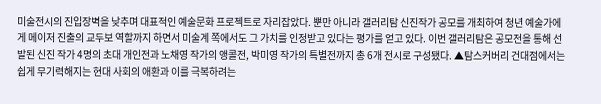미술전시의 진입장벽을 낮추며 대표적인 예술문화 프로젝트로 자리잡았다. 뿐만 아니라 갤러리탐 신진작가 공모를 개최하여 청년 예술가에게 메이저 진출의 교두보 역할까지 하면서 미술계 쪽에서도 그 가치를 인정받고 있다는 평가를 얻고 있다. 이번 갤러리탐은 공모전을 통해 선발된 신진 작가 4명의 초대 개인전과 노채영 작가의 앵콜전, 박미영 작가의 특별전까지 총 6개 전시로 구성됐다. ▲탐스커버리 건대점에서는 쉽게 무기력해지는 현대 사회의 애환과 이를 극복하려는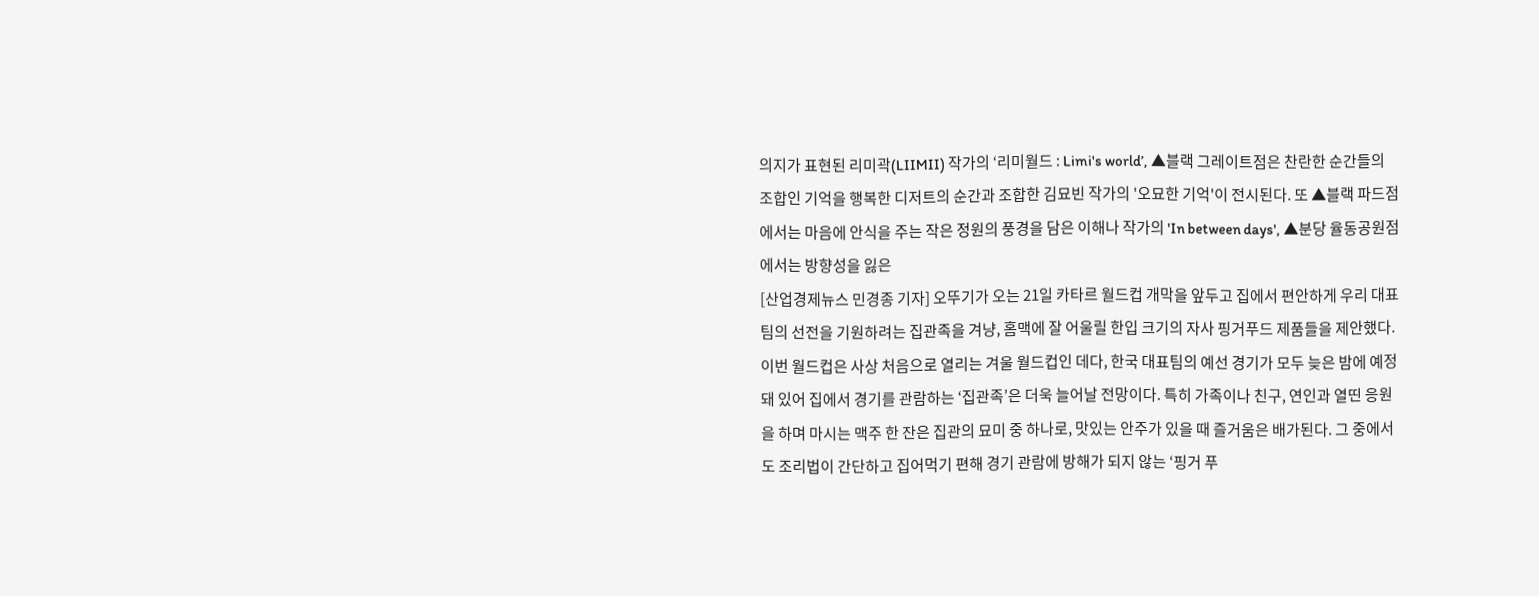의지가 표현된 리미곽(LIIMII) 작가의 ‘리미월드 : Limi's world’, ▲블랙 그레이트점은 찬란한 순간들의 조합인 기억을 행복한 디저트의 순간과 조합한 김묘빈 작가의 '오묘한 기억'이 전시된다. 또 ▲블랙 파드점에서는 마음에 안식을 주는 작은 정원의 풍경을 담은 이해나 작가의 'In between days', ▲분당 율동공원점에서는 방향성을 잃은
[산업경제뉴스 민경종 기자] 오뚜기가 오는 21일 카타르 월드컵 개막을 앞두고 집에서 편안하게 우리 대표팀의 선전을 기원하려는 집관족을 겨냥, 홈맥에 잘 어울릴 한입 크기의 자사 핑거푸드 제품들을 제안했다. 이번 월드컵은 사상 처음으로 열리는 겨울 월드컵인 데다, 한국 대표팀의 예선 경기가 모두 늦은 밤에 예정돼 있어 집에서 경기를 관람하는 ‘집관족’은 더욱 늘어날 전망이다. 특히 가족이나 친구, 연인과 열띤 응원을 하며 마시는 맥주 한 잔은 집관의 묘미 중 하나로, 맛있는 안주가 있을 때 즐거움은 배가된다. 그 중에서도 조리법이 간단하고 집어먹기 편해 경기 관람에 방해가 되지 않는 ‘핑거 푸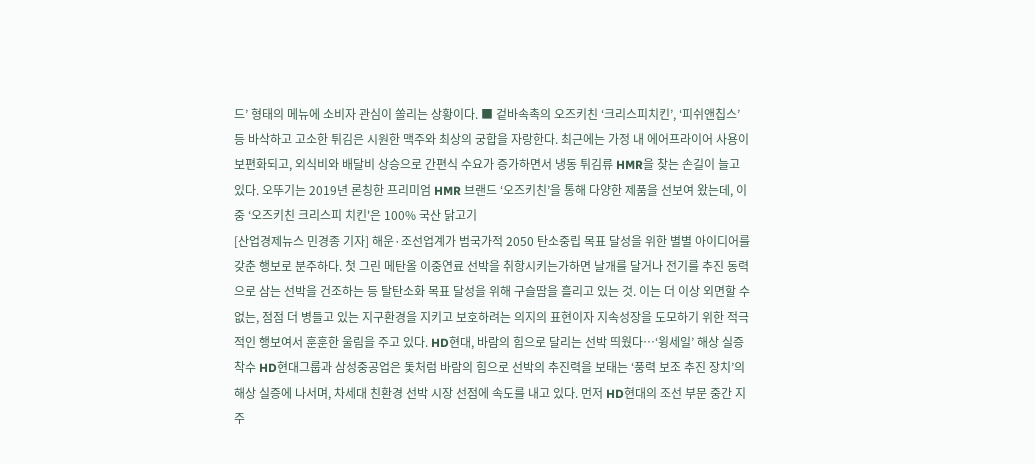드’ 형태의 메뉴에 소비자 관심이 쏠리는 상황이다. ■ 겉바속촉의 오즈키친 ‘크리스피치킨’, ‘피쉬앤칩스’ 등 바삭하고 고소한 튀김은 시원한 맥주와 최상의 궁합을 자랑한다. 최근에는 가정 내 에어프라이어 사용이 보편화되고, 외식비와 배달비 상승으로 간편식 수요가 증가하면서 냉동 튀김류 HMR을 찾는 손길이 늘고 있다. 오뚜기는 2019년 론칭한 프리미엄 HMR 브랜드 ‘오즈키친’을 통해 다양한 제품을 선보여 왔는데, 이중 ‘오즈키친 크리스피 치킨'은 100% 국산 닭고기
[산업경제뉴스 민경종 기자] 해운·조선업계가 범국가적 2050 탄소중립 목표 달성을 위한 별별 아이디어를 갖춘 행보로 분주하다. 첫 그린 메탄올 이중연료 선박을 취항시키는가하면 날개를 달거나 전기를 추진 동력으로 삼는 선박을 건조하는 등 탈탄소화 목표 달성을 위해 구슬땀을 흘리고 있는 것. 이는 더 이상 외면할 수 없는, 점점 더 병들고 있는 지구환경을 지키고 보호하려는 의지의 표현이자 지속성장을 도모하기 위한 적극적인 행보여서 훈훈한 울림을 주고 있다. HD현대, 바람의 힘으로 달리는 선박 띄웠다…‘윙세일’ 해상 실증 착수 HD현대그룹과 삼성중공업은 돛처럼 바람의 힘으로 선박의 추진력을 보태는 ‘풍력 보조 추진 장치’의 해상 실증에 나서며, 차세대 친환경 선박 시장 선점에 속도를 내고 있다. 먼저 HD현대의 조선 부문 중간 지주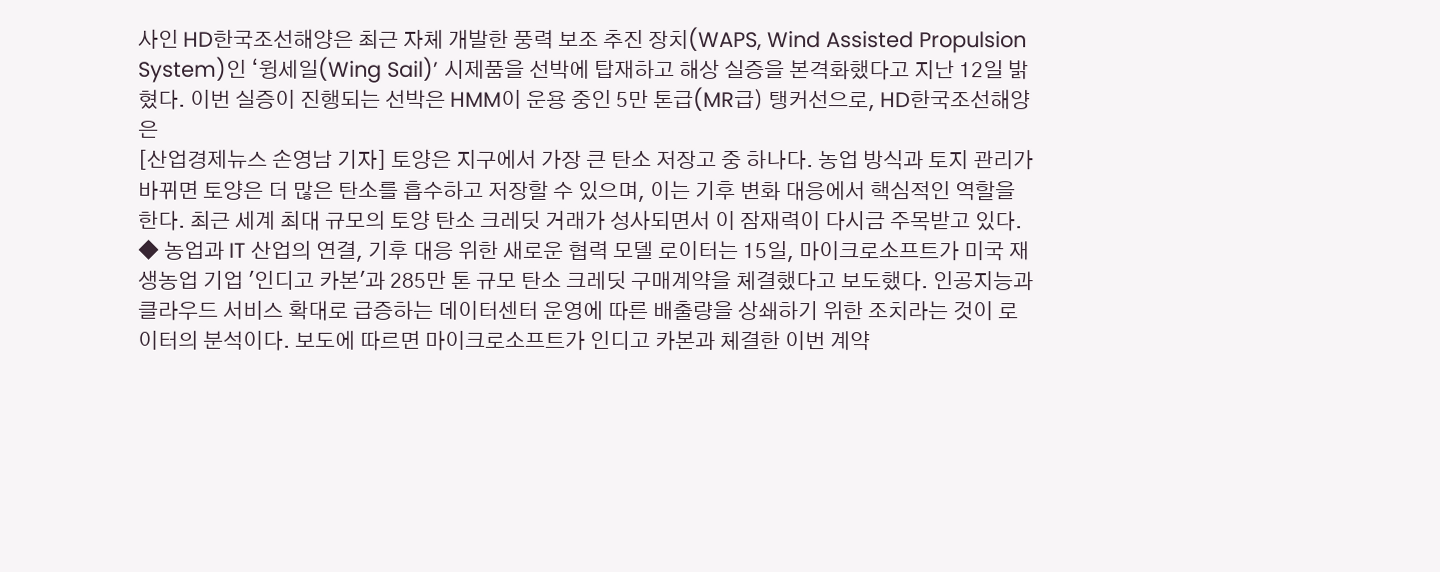사인 HD한국조선해양은 최근 자체 개발한 풍력 보조 추진 장치(WAPS, Wind Assisted Propulsion System)인 ‘윙세일(Wing Sail)’ 시제품을 선박에 탑재하고 해상 실증을 본격화했다고 지난 12일 밝혔다. 이번 실증이 진행되는 선박은 HMM이 운용 중인 5만 톤급(MR급) 탱커선으로, HD한국조선해양은
[산업경제뉴스 손영남 기자] 토양은 지구에서 가장 큰 탄소 저장고 중 하나다. 농업 방식과 토지 관리가 바뀌면 토양은 더 많은 탄소를 흡수하고 저장할 수 있으며, 이는 기후 변화 대응에서 핵심적인 역할을 한다. 최근 세계 최대 규모의 토양 탄소 크레딧 거래가 성사되면서 이 잠재력이 다시금 주목받고 있다. ◆ 농업과 IT 산업의 연결, 기후 대응 위한 새로운 협력 모델 로이터는 15일, 마이크로소프트가 미국 재생농업 기업 '인디고 카본'과 285만 톤 규모 탄소 크레딧 구매계약을 체결했다고 보도했다. 인공지능과 클라우드 서비스 확대로 급증하는 데이터센터 운영에 따른 배출량을 상쇄하기 위한 조치라는 것이 로이터의 분석이다. 보도에 따르면 마이크로소프트가 인디고 카본과 체결한 이번 계약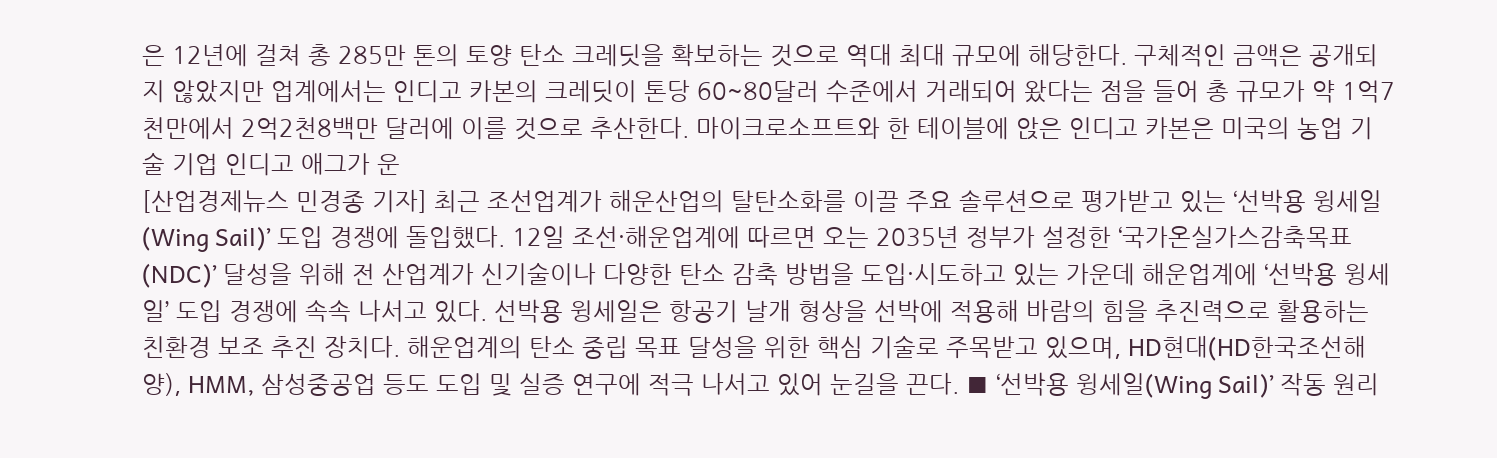은 12년에 걸쳐 총 285만 톤의 토양 탄소 크레딧을 확보하는 것으로 역대 최대 규모에 해당한다. 구체적인 금액은 공개되지 않았지만 업계에서는 인디고 카본의 크레딧이 톤당 60~80달러 수준에서 거래되어 왔다는 점을 들어 총 규모가 약 1억7천만에서 2억2천8백만 달러에 이를 것으로 추산한다. 마이크로소프트와 한 테이블에 앉은 인디고 카본은 미국의 농업 기술 기업 인디고 애그가 운
[산업경제뉴스 민경종 기자] 최근 조선업계가 해운산업의 탈탄소화를 이끌 주요 솔루션으로 평가받고 있는 ‘선박용 윙세일(Wing Sail)’ 도입 경쟁에 돌입했다. 12일 조선·해운업계에 따르면 오는 2035년 정부가 설정한 ‘국가온실가스감축목표(NDC)’ 달성을 위해 전 산업계가 신기술이나 다양한 탄소 감축 방법을 도입·시도하고 있는 가운데 해운업계에 ‘선박용 윙세일’ 도입 경쟁에 속속 나서고 있다. 선박용 윙세일은 항공기 날개 형상을 선박에 적용해 바람의 힘을 추진력으로 활용하는 친환경 보조 추진 장치다. 해운업계의 탄소 중립 목표 달성을 위한 핵심 기술로 주목받고 있으며, HD현대(HD한국조선해양), HMM, 삼성중공업 등도 도입 및 실증 연구에 적극 나서고 있어 눈길을 끈다. ■ ‘선박용 윙세일(Wing Sail)’ 작동 원리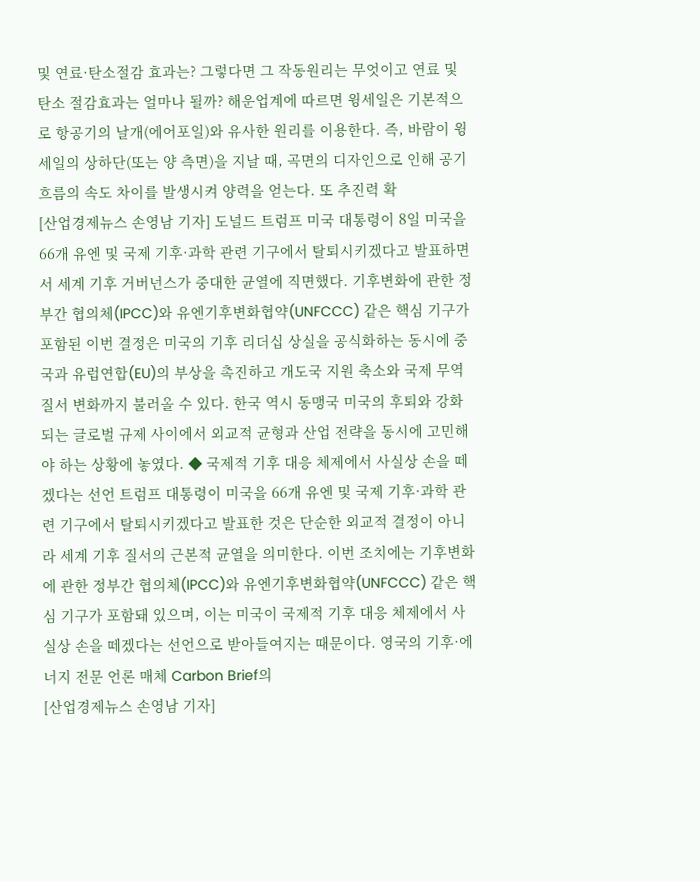및 연료·탄소절감 효과는? 그렇다면 그 작동원리는 무엇이고 연료 및 탄소 절감효과는 얼마나 될까? 해운업계에 따르면 윙세일은 기본적으로 항공기의 날개(에어포일)와 유사한 원리를 이용한다. 즉, 바람이 윙세일의 상하단(또는 양 측면)을 지날 때, 곡면의 디자인으로 인해 공기 흐름의 속도 차이를 발생시켜 양력을 얻는다. 또 추진력 확
[산업경제뉴스 손영남 기자] 도널드 트럼프 미국 대통령이 8일 미국을 66개 유엔 및 국제 기후·과학 관련 기구에서 탈퇴시키겠다고 발표하면서 세계 기후 거버넌스가 중대한 균열에 직면했다. 기후변화에 관한 정부간 협의체(IPCC)와 유엔기후변화협약(UNFCCC) 같은 핵심 기구가 포함된 이번 결정은 미국의 기후 리더십 상실을 공식화하는 동시에 중국과 유럽연합(EU)의 부상을 촉진하고 개도국 지원 축소와 국제 무역 질서 변화까지 불러올 수 있다. 한국 역시 동맹국 미국의 후퇴와 강화되는 글로벌 규제 사이에서 외교적 균형과 산업 전략을 동시에 고민해야 하는 상황에 놓였다. ◆ 국제적 기후 대응 체제에서 사실상 손을 떼겠다는 선언 트럼프 대통령이 미국을 66개 유엔 및 국제 기후·과학 관련 기구에서 탈퇴시키겠다고 발표한 것은 단순한 외교적 결정이 아니라 세계 기후 질서의 근본적 균열을 의미한다. 이번 조치에는 기후변화에 관한 정부간 협의체(IPCC)와 유엔기후변화협약(UNFCCC) 같은 핵심 기구가 포함돼 있으며, 이는 미국이 국제적 기후 대응 체제에서 사실상 손을 떼겠다는 선언으로 받아들여지는 때문이다. 영국의 기후·에너지 전문 언론 매체 Carbon Brief의
[산업경제뉴스 손영남 기자]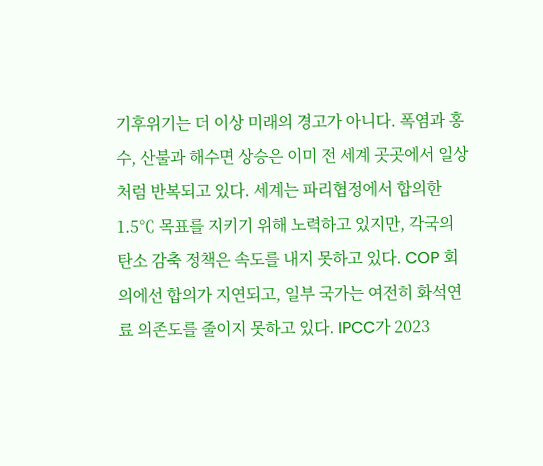기후위기는 더 이상 미래의 경고가 아니다. 폭염과 홍수, 산불과 해수면 상승은 이미 전 세계 곳곳에서 일상처럼 반복되고 있다. 세계는 파리협정에서 합의한 1.5℃ 목표를 지키기 위해 노력하고 있지만, 각국의 탄소 감축 정책은 속도를 내지 못하고 있다. COP 회의에선 합의가 지연되고, 일부 국가는 여전히 화석연료 의존도를 줄이지 못하고 있다. IPCC가 2023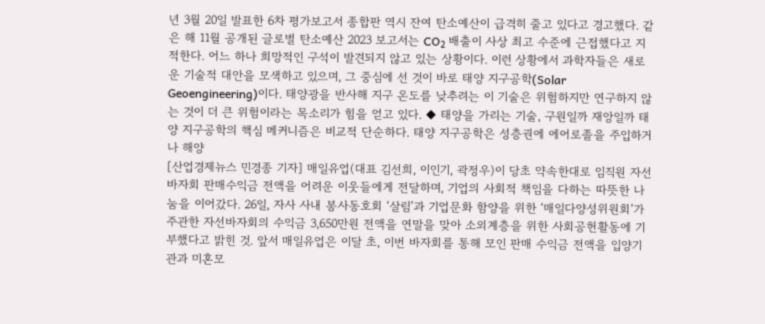년 3월 20일 발표한 6차 평가보고서 종합판 역시 잔여 탄소예산이 급격히 줄고 있다고 경고했다. 같은 해 11월 공개된 글로벌 탄소예산 2023 보고서는 CO₂ 배출이 사상 최고 수준에 근접했다고 지적한다. 어느 하나 희망적인 구석이 발견되지 않고 있는 상황이다. 이런 상황에서 과학자들은 새로운 기술적 대안을 모색하고 있으며, 그 중심에 선 것이 바로 태양 지구공학(Solar Geoengineering)이다. 태양광을 반사해 지구 온도를 낮추려는 이 기술은 위험하지만 연구하지 않는 것이 더 큰 위험이라는 목소리가 힘을 얻고 있다. ◆ 태양을 가리는 기술, 구원일까 재앙일까 태양 지구공학의 핵심 메커니즘은 비교적 단순하다. 태양 지구공학은 성층권에 에어로졸을 주입하거나 해양
[산업경제뉴스 민경종 기자] 매일유업(대표 김선희, 이인기, 곽정우)이 당초 약속한대로 임직원 자선바자회 판매수익금 전액을 어려운 이웃들에게 전달하며, 기업의 사회적 책임을 다하는 따뜻한 나눔을 이어갔다. 26일, 자사 사내 봉사동호회 ‘살림’과 기업문화 함양을 위한 ‘매일다양성위원회’가 주관한 자선바자회의 수익금 3,650만원 전액을 연말을 맞아 소외계층을 위한 사회공헌활동에 기부했다고 밝힌 것. 앞서 매일유업은 이달 초, 이번 바자회를 통해 모인 판매 수익금 전액을 입양기관과 미혼모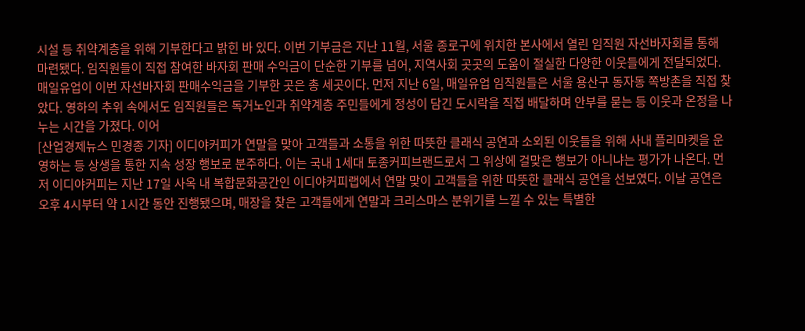시설 등 취약계층을 위해 기부한다고 밝힌 바 있다. 이번 기부금은 지난 11월, 서울 종로구에 위치한 본사에서 열린 임직원 자선바자회를 통해 마련됐다. 임직원들이 직접 참여한 바자회 판매 수익금이 단순한 기부를 넘어, 지역사회 곳곳의 도움이 절실한 다양한 이웃들에게 전달되었다. 매일유업이 이번 자선바자회 판매수익금을 기부한 곳은 총 세곳이다. 먼저 지난 6일, 매일유업 임직원들은 서울 용산구 동자동 쪽방촌을 직접 찾았다. 영하의 추위 속에서도 임직원들은 독거노인과 취약계층 주민들에게 정성이 담긴 도시락을 직접 배달하며 안부를 묻는 등 이웃과 온정을 나누는 시간을 가졌다. 이어
[산업경제뉴스 민경종 기자] 이디야커피가 연말을 맞아 고객들과 소통을 위한 따뜻한 클래식 공연과 소외된 이웃들을 위해 사내 플리마켓을 운영하는 등 상생을 통한 지속 성장 행보로 분주하다. 이는 국내 1세대 토종커피브랜드로서 그 위상에 걸맞은 행보가 아니냐는 평가가 나온다. 먼저 이디야커피는 지난 17일 사옥 내 복합문화공간인 이디야커피랩에서 연말 맞이 고객들을 위한 따뜻한 클래식 공연을 선보였다. 이날 공연은 오후 4시부터 약 1시간 동안 진행됐으며, 매장을 찾은 고객들에게 연말과 크리스마스 분위기를 느낄 수 있는 특별한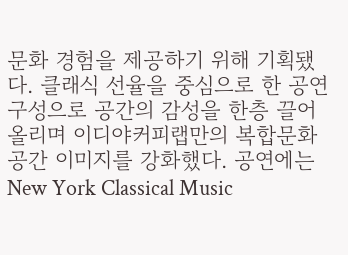문화 경험을 제공하기 위해 기획됐다. 클래식 선율을 중심으로 한 공연 구성으로 공간의 감성을 한층 끌어올리며 이디야커피랩만의 복합문화공간 이미지를 강화했다. 공연에는 New York Classical Music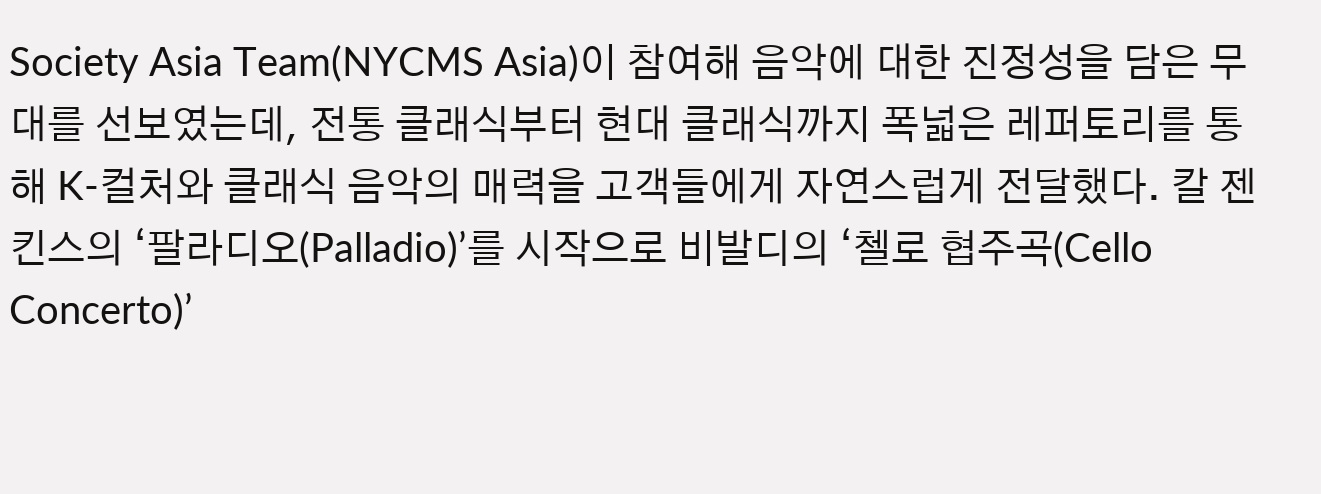Society Asia Team(NYCMS Asia)이 참여해 음악에 대한 진정성을 담은 무대를 선보였는데, 전통 클래식부터 현대 클래식까지 폭넓은 레퍼토리를 통해 K-컬처와 클래식 음악의 매력을 고객들에게 자연스럽게 전달했다. 칼 젠킨스의 ‘팔라디오(Palladio)’를 시작으로 비발디의 ‘첼로 협주곡(Cello Concerto)’